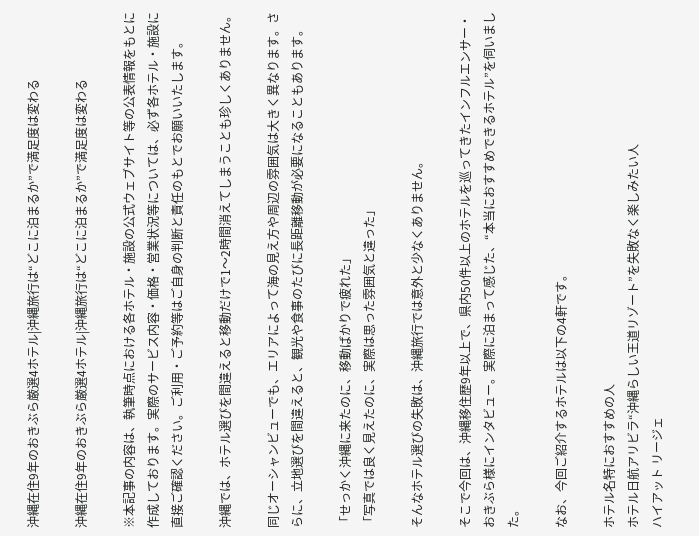沖縄在住9年のおきぶら厳選4ホテル|沖縄旅行は“どこに泊まるか”で満足度は変わる

沖縄在住9年のおきぶら厳選4ホテル|沖縄旅行は“どこに泊まるか”で満足度は変わる

※本記事の内容は、執筆時点における各ホテル・施設の公式ウェブサイト等の公表情報をもとに作成しております。実際のサービス内容・価格・営業状況等については、必ず各ホテル・施設に直接ご確認ください。ご利用・ご予約等はご自身の判断と責任のもとでお願いいたします。

沖縄では、ホテル選びを間違えると移動だけで1〜2時間消えてしまうことも珍しくありません。

同じオーシャンビューでも、エリアによって海の見え方や周辺の雰囲気は大きく異なります。さらに、立地選びを間違えると、観光や食事のたびに長距離移動が必要になることもあります。

「せっかく沖縄に来たのに、移動ばかりで疲れた」
「写真では良く見えたのに、実際は思った雰囲気と違った」

そんなホテル選びの失敗は、沖縄旅行では意外と少なくありません。

そこで今回は、沖縄移住歴9年以上で、県内50件以上のホテルを巡ってきたインフルエンサー・おきぶら様にインタビュー。実際に泊まって感じた、“本当におすすめできるホテル”を伺いました。

なお、今回ご紹介するホテルは以下の4軒です。

ホテル名特におすすめの人
ホテル日航アリビラ“沖縄らしい王道リゾート”を失敗なく楽しみたい人
ハイアット リージェ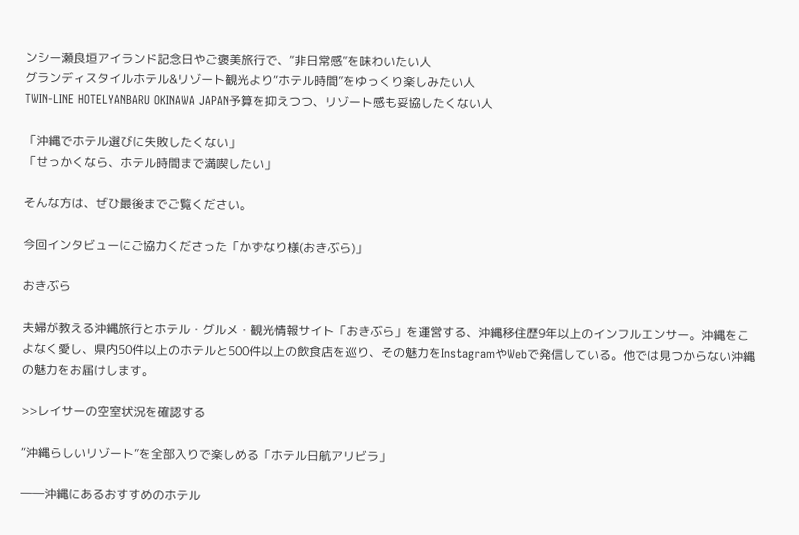ンシー瀬良垣アイランド記念日やご褒美旅行で、“非日常感”を味わいたい人
グランディスタイルホテル&リゾート観光より“ホテル時間”をゆっくり楽しみたい人
TWIN-LINE HOTELYANBARU OKINAWA JAPAN予算を抑えつつ、リゾート感も妥協したくない人

「沖縄でホテル選びに失敗したくない」
「せっかくなら、ホテル時間まで満喫したい」

そんな方は、ぜひ最後までご覧ください。

今回インタビューにご協力くださった「かずなり様(おきぶら)」

おきぶら

夫婦が教える沖縄旅行とホテル・グルメ・観光情報サイト「おきぶら」を運営する、沖縄移住歴9年以上のインフルエンサー。沖縄をこよなく愛し、県内50件以上のホテルと500件以上の飲食店を巡り、その魅力をInstagramやWebで発信している。他では見つからない沖縄の魅力をお届けします。

>>レイサーの空室状況を確認する

“沖縄らしいリゾート”を全部入りで楽しめる「ホテル日航アリビラ」

――沖縄にあるおすすめのホテル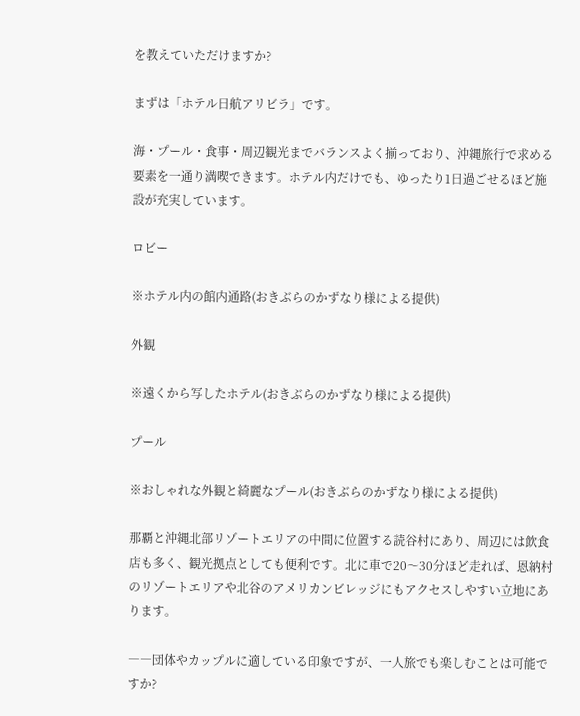を教えていただけますか?

まずは「ホテル日航アリビラ」です。

海・プール・食事・周辺観光までバランスよく揃っており、沖縄旅行で求める要素を一通り満喫できます。ホテル内だけでも、ゆったり1日過ごせるほど施設が充実しています。

ロビー

※ホテル内の館内通路(おきぶらのかずなり様による提供)

外観

※遠くから写したホテル(おきぶらのかずなり様による提供)

プール

※おしゃれな外観と綺麗なプール(おきぶらのかずなり様による提供)

那覇と沖縄北部リゾートエリアの中間に位置する読谷村にあり、周辺には飲食店も多く、観光拠点としても便利です。北に車で20〜30分ほど走れば、恩納村のリゾートエリアや北谷のアメリカンビレッジにもアクセスしやすい立地にあります。

――団体やカップルに適している印象ですが、一人旅でも楽しむことは可能ですか?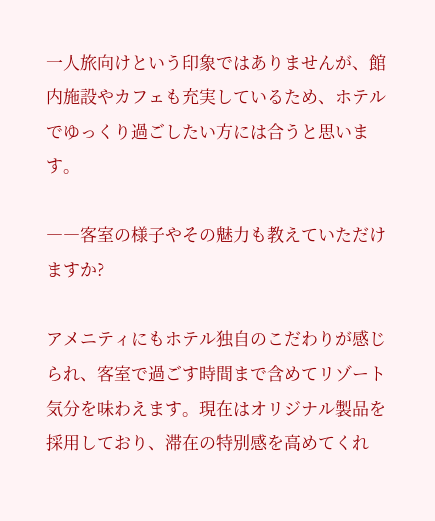一人旅向けという印象ではありませんが、館内施設やカフェも充実しているため、ホテルでゆっくり過ごしたい方には合うと思います。

――客室の様子やその魅力も教えていただけますか?

アメニティにもホテル独自のこだわりが感じられ、客室で過ごす時間まで含めてリゾート気分を味わえます。現在はオリジナル製品を採用しており、滞在の特別感を高めてくれ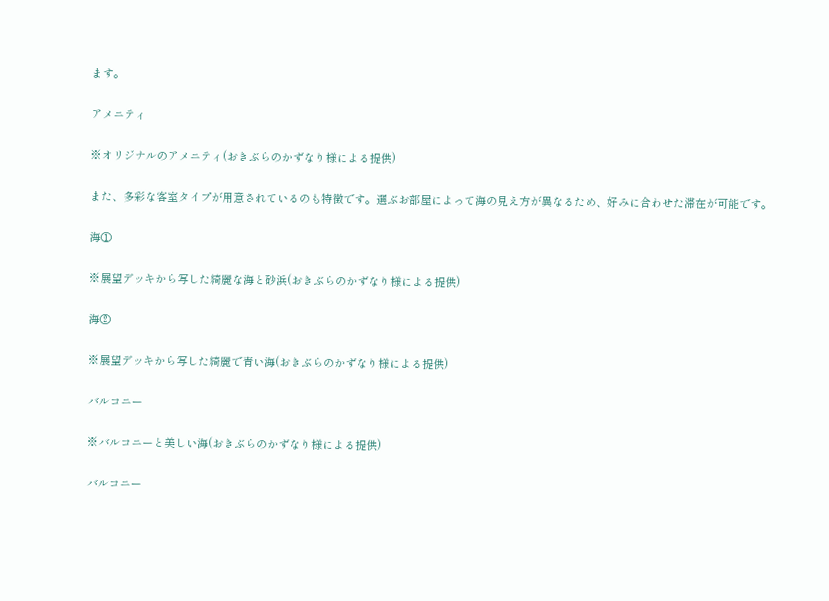ます。

アメニティ

※オリジナルのアメニティ(おきぶらのかずなり様による提供)

また、多彩な客室タイプが用意されているのも特徴です。選ぶお部屋によって海の見え方が異なるため、好みに合わせた滞在が可能です。

海①

※展望デッキから写した綺麗な海と砂浜(おきぶらのかずなり様による提供)

海②

※展望デッキから写した綺麗で青い海(おきぶらのかずなり様による提供)

バルコニー

※バルコニーと美しい海(おきぶらのかずなり様による提供)

バルコニー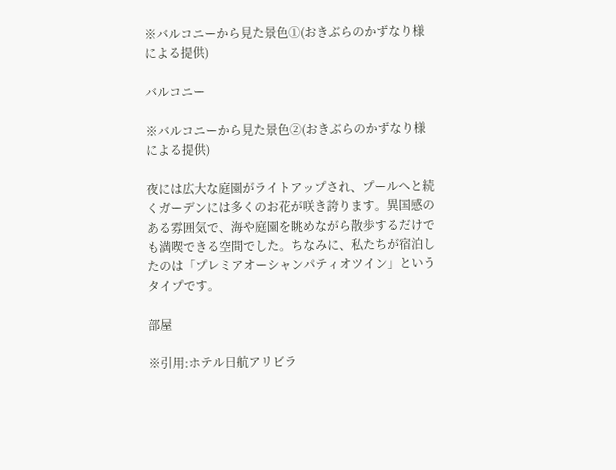※バルコニーから見た景色①(おきぶらのかずなり様による提供)

バルコニー

※バルコニーから見た景色②(おきぶらのかずなり様による提供)

夜には広大な庭園がライトアップされ、プールへと続くガーデンには多くのお花が咲き誇ります。異国感のある雰囲気で、海や庭園を眺めながら散歩するだけでも満喫できる空間でした。ちなみに、私たちが宿泊したのは「プレミアオーシャンパティオツイン」というタイプです。

部屋

※引用:ホテル日航アリビラ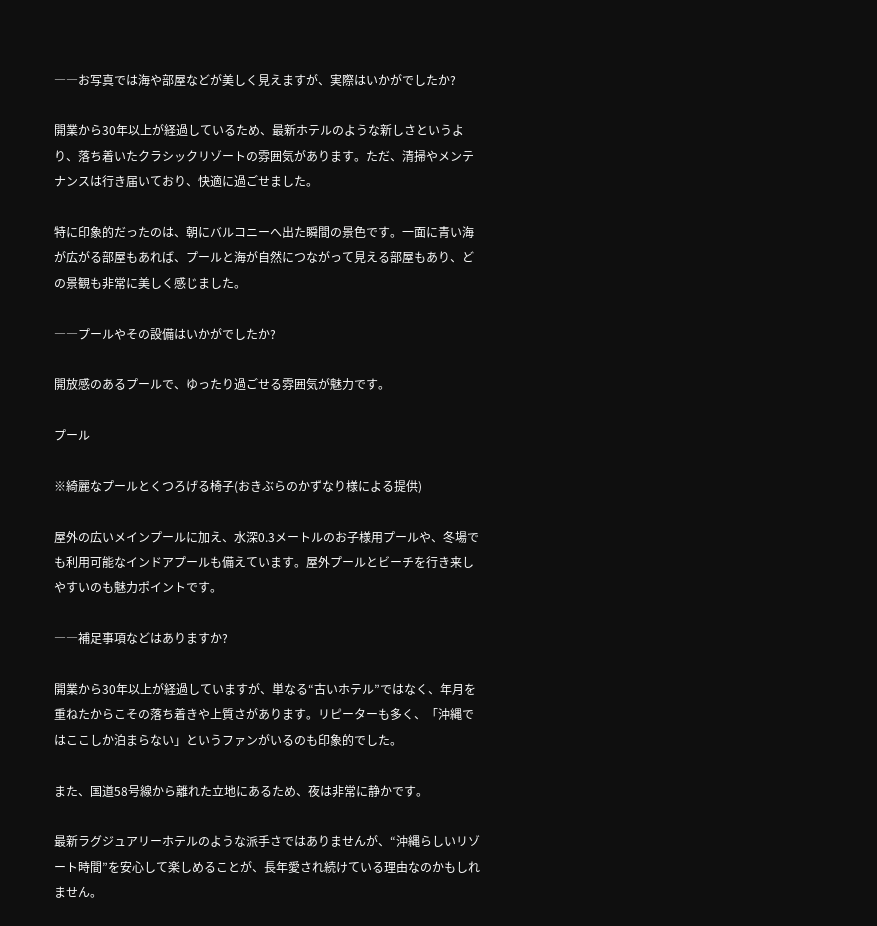――お写真では海や部屋などが美しく見えますが、実際はいかがでしたか?

開業から30年以上が経過しているため、最新ホテルのような新しさというより、落ち着いたクラシックリゾートの雰囲気があります。ただ、清掃やメンテナンスは行き届いており、快適に過ごせました。

特に印象的だったのは、朝にバルコニーへ出た瞬間の景色です。一面に青い海が広がる部屋もあれば、プールと海が自然につながって見える部屋もあり、どの景観も非常に美しく感じました。

――プールやその設備はいかがでしたか?

開放感のあるプールで、ゆったり過ごせる雰囲気が魅力です。

プール

※綺麗なプールとくつろげる椅子(おきぶらのかずなり様による提供)

屋外の広いメインプールに加え、水深0.3メートルのお子様用プールや、冬場でも利用可能なインドアプールも備えています。屋外プールとビーチを行き来しやすいのも魅力ポイントです。

――補足事項などはありますか?

開業から30年以上が経過していますが、単なる“古いホテル”ではなく、年月を重ねたからこその落ち着きや上質さがあります。リピーターも多く、「沖縄ではここしか泊まらない」というファンがいるのも印象的でした。

また、国道58号線から離れた立地にあるため、夜は非常に静かです。

最新ラグジュアリーホテルのような派手さではありませんが、“沖縄らしいリゾート時間”を安心して楽しめることが、長年愛され続けている理由なのかもしれません。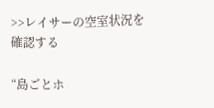>>レイサーの空室状況を確認する

“島ごとホ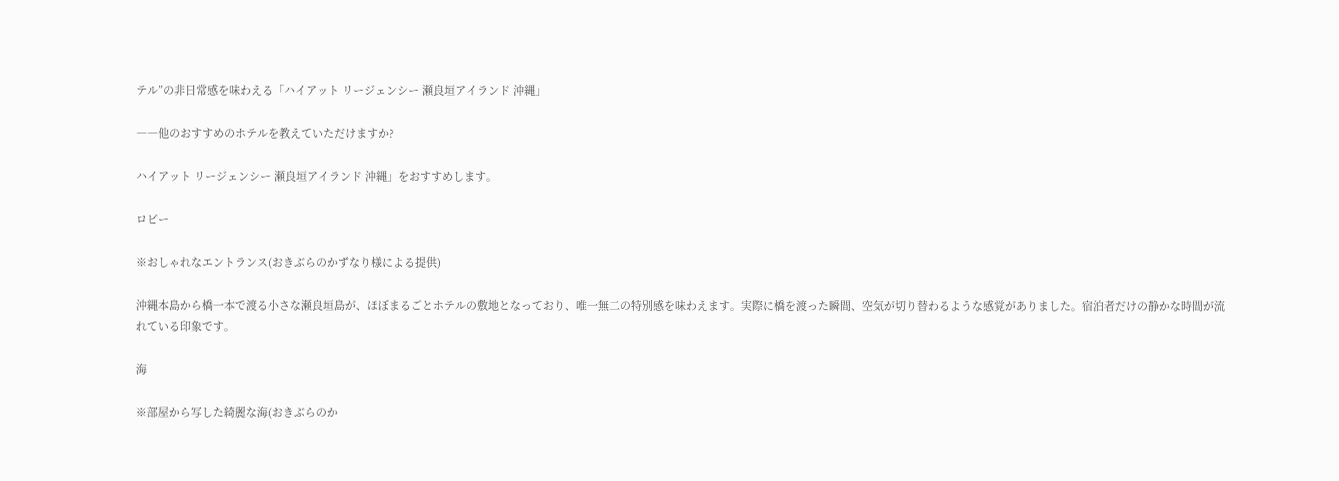テル”の非日常感を味わえる「ハイアット リージェンシー 瀬良垣アイランド 沖縄」

――他のおすすめのホテルを教えていただけますか?

ハイアット リージェンシー 瀬良垣アイランド 沖縄」をおすすめします。

ロビー

※おしゃれなエントランス(おきぶらのかずなり様による提供)

沖縄本島から橋一本で渡る小さな瀬良垣島が、ほぼまるごとホテルの敷地となっており、唯一無二の特別感を味わえます。実際に橋を渡った瞬間、空気が切り替わるような感覚がありました。宿泊者だけの静かな時間が流れている印象です。

海

※部屋から写した綺麗な海(おきぶらのか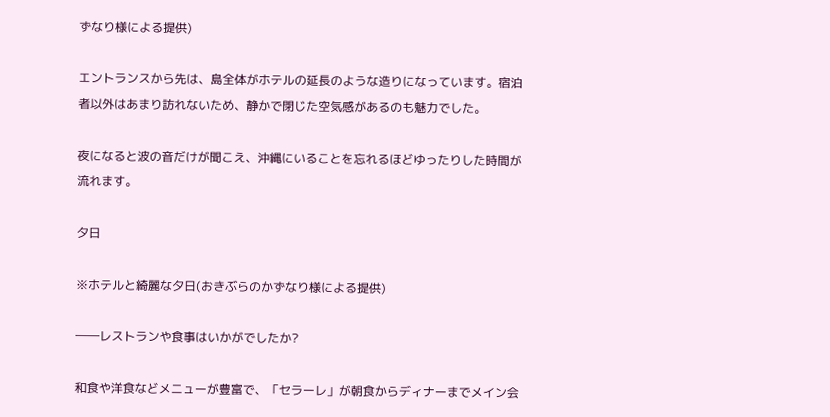ずなり様による提供)

エントランスから先は、島全体がホテルの延長のような造りになっています。宿泊者以外はあまり訪れないため、静かで閉じた空気感があるのも魅力でした。

夜になると波の音だけが聞こえ、沖縄にいることを忘れるほどゆったりした時間が流れます。

夕日

※ホテルと綺麗な夕日(おきぶらのかずなり様による提供)

――レストランや食事はいかがでしたか?

和食や洋食などメニューが豊富で、「セラーレ」が朝食からディナーまでメイン会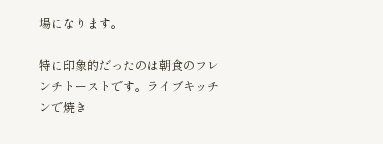場になります。

特に印象的だったのは朝食のフレンチトーストです。ライブキッチンで焼き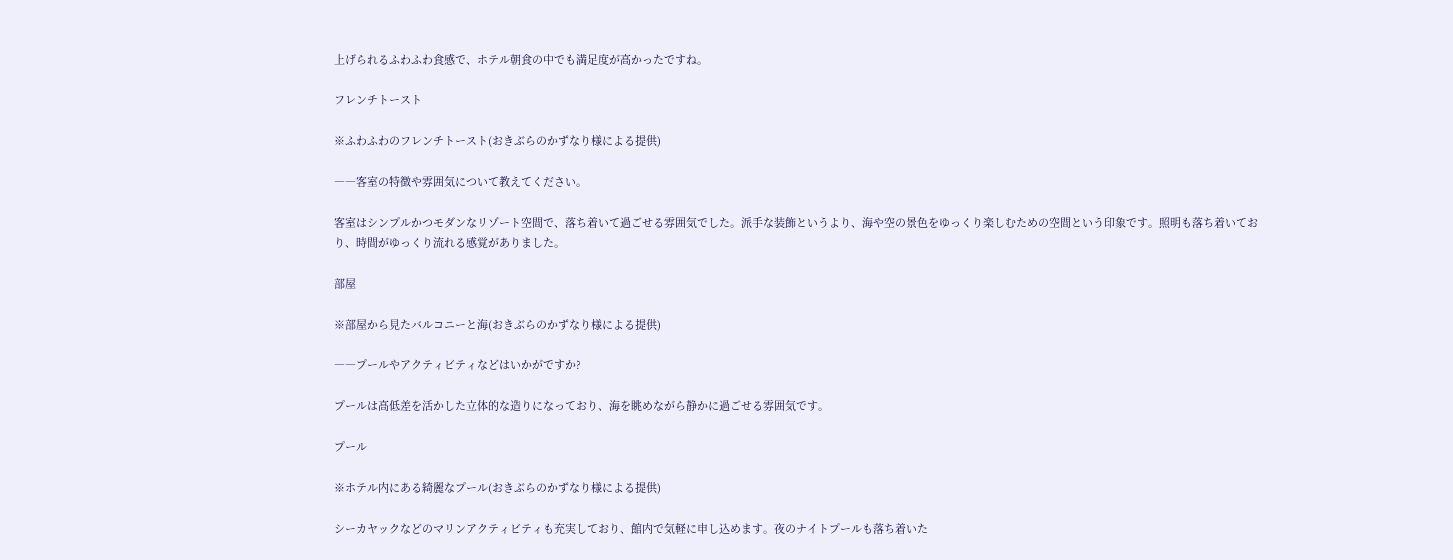上げられるふわふわ食感で、ホテル朝食の中でも満足度が高かったですね。

フレンチトースト

※ふわふわのフレンチトースト(おきぶらのかずなり様による提供)

――客室の特徴や雰囲気について教えてください。

客室はシンプルかつモダンなリゾート空間で、落ち着いて過ごせる雰囲気でした。派手な装飾というより、海や空の景色をゆっくり楽しむための空間という印象です。照明も落ち着いており、時間がゆっくり流れる感覚がありました。

部屋

※部屋から見たバルコニーと海(おきぶらのかずなり様による提供)

――プールやアクティビティなどはいかがですか?

プールは高低差を活かした立体的な造りになっており、海を眺めながら静かに過ごせる雰囲気です。

プール

※ホテル内にある綺麗なプール(おきぶらのかずなり様による提供)

シーカヤックなどのマリンアクティビティも充実しており、館内で気軽に申し込めます。夜のナイトプールも落ち着いた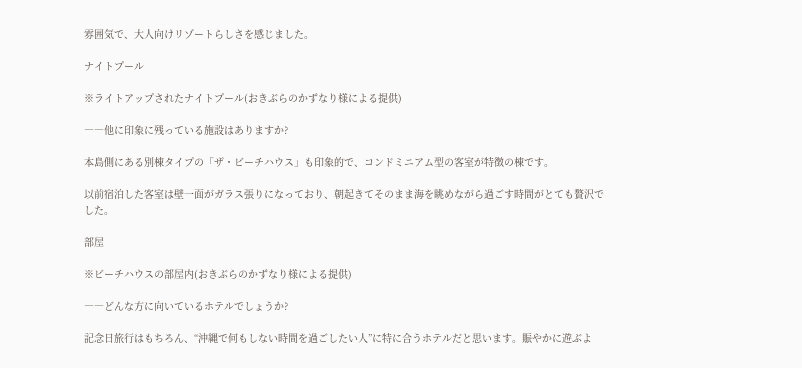雰囲気で、大人向けリゾートらしさを感じました。

ナイトプール

※ライトアップされたナイトプール(おきぶらのかずなり様による提供)

――他に印象に残っている施設はありますか?

本島側にある別棟タイプの「ザ・ビーチハウス」も印象的で、コンドミニアム型の客室が特徴の棟です。

以前宿泊した客室は壁一面がガラス張りになっており、朝起きてそのまま海を眺めながら過ごす時間がとても贅沢でした。

部屋

※ビーチハウスの部屋内(おきぶらのかずなり様による提供)

――どんな方に向いているホテルでしょうか?

記念日旅行はもちろん、“沖縄で何もしない時間を過ごしたい人”に特に合うホテルだと思います。賑やかに遊ぶよ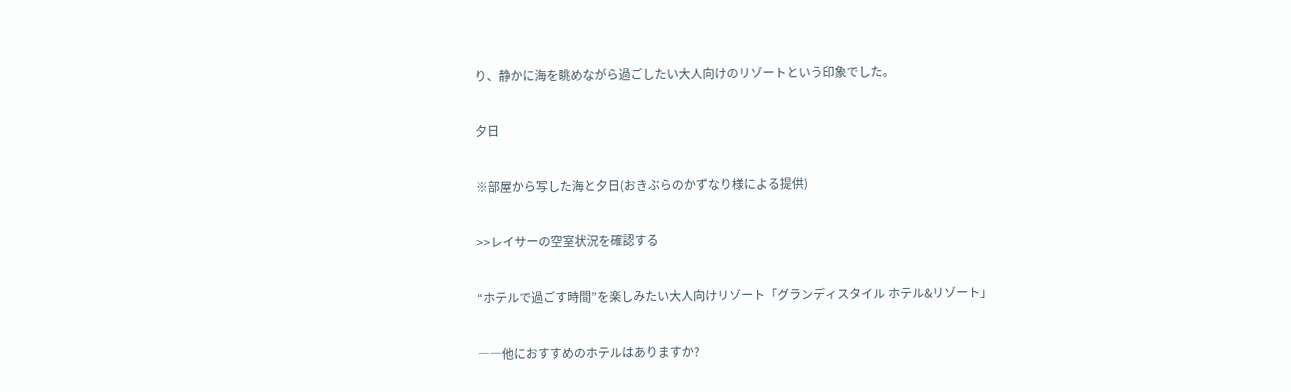り、静かに海を眺めながら過ごしたい大人向けのリゾートという印象でした。

夕日

※部屋から写した海と夕日(おきぶらのかずなり様による提供)

>>レイサーの空室状況を確認する

“ホテルで過ごす時間”を楽しみたい大人向けリゾート「グランディスタイル ホテル&リゾート」

――他におすすめのホテルはありますか?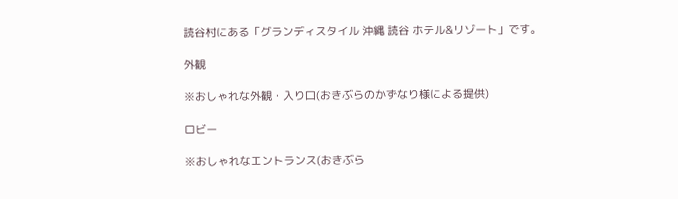読谷村にある「グランディスタイル 沖縄 読谷 ホテル&リゾート」です。

外観

※おしゃれな外観・入り口(おきぶらのかずなり様による提供)

ロビー

※おしゃれなエントランス(おきぶら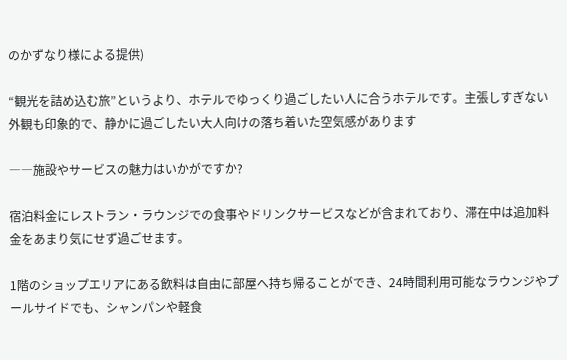のかずなり様による提供)

“観光を詰め込む旅”というより、ホテルでゆっくり過ごしたい人に合うホテルです。主張しすぎない外観も印象的で、静かに過ごしたい大人向けの落ち着いた空気感があります

――施設やサービスの魅力はいかがですか?

宿泊料金にレストラン・ラウンジでの食事やドリンクサービスなどが含まれており、滞在中は追加料金をあまり気にせず過ごせます。

1階のショップエリアにある飲料は自由に部屋へ持ち帰ることができ、24時間利用可能なラウンジやプールサイドでも、シャンパンや軽食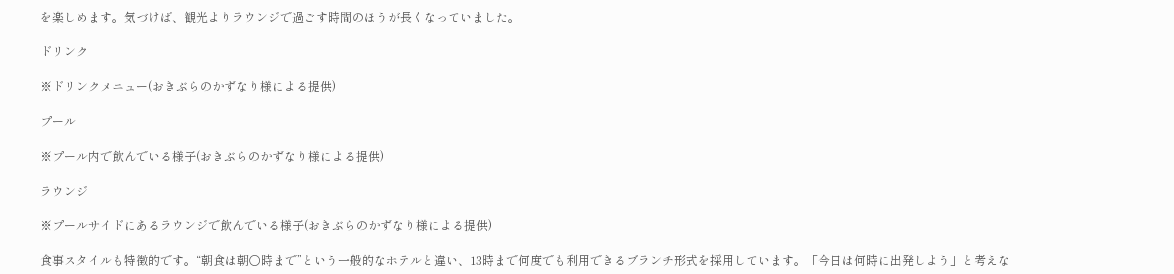を楽しめます。気づけば、観光よりラウンジで過ごす時間のほうが長くなっていました。

ドリンク

※ドリンクメニュー(おきぶらのかずなり様による提供)

プール

※プール内で飲んでいる様子(おきぶらのかずなり様による提供)

ラウンジ

※プールサイドにあるラウンジで飲んでいる様子(おきぶらのかずなり様による提供)

食事スタイルも特徴的です。“朝食は朝○時まで”という一般的なホテルと違い、13時まで何度でも利用できるブランチ形式を採用しています。「今日は何時に出発しよう」と考えな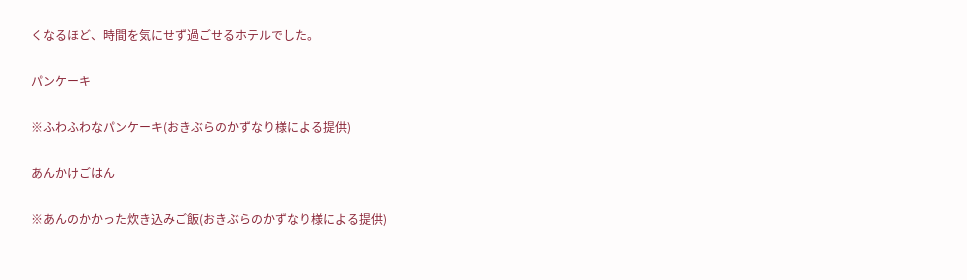くなるほど、時間を気にせず過ごせるホテルでした。

パンケーキ

※ふわふわなパンケーキ(おきぶらのかずなり様による提供)

あんかけごはん

※あんのかかった炊き込みご飯(おきぶらのかずなり様による提供)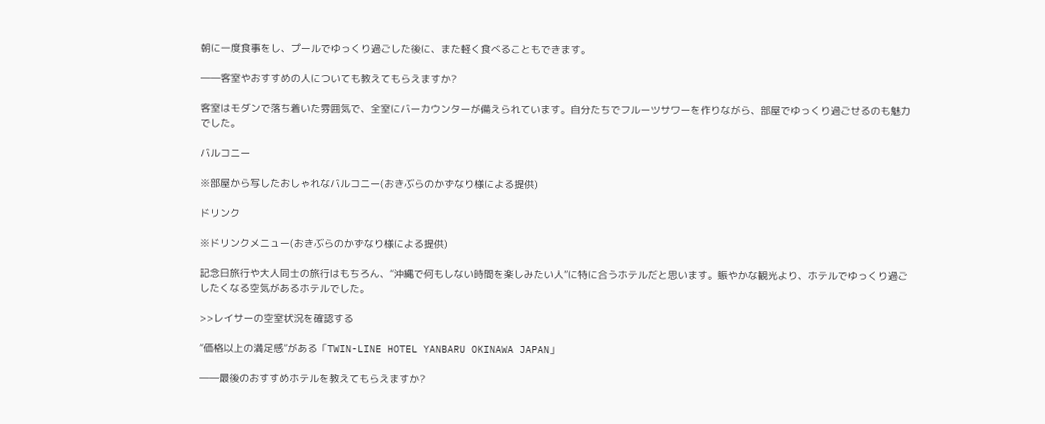朝に一度食事をし、プールでゆっくり過ごした後に、また軽く食べることもできます。

――客室やおすすめの人についても教えてもらえますか?

客室はモダンで落ち着いた雰囲気で、全室にバーカウンターが備えられています。自分たちでフルーツサワーを作りながら、部屋でゆっくり過ごせるのも魅力でした。

バルコニー

※部屋から写したおしゃれなバルコニー(おきぶらのかずなり様による提供)

ドリンク

※ドリンクメニュー(おきぶらのかずなり様による提供)

記念日旅行や大人同士の旅行はもちろん、“沖縄で何もしない時間を楽しみたい人”に特に合うホテルだと思います。賑やかな観光より、ホテルでゆっくり過ごしたくなる空気があるホテルでした。

>>レイサーの空室状況を確認する

“価格以上の満足感”がある「TWIN-LINE HOTEL YANBARU OKINAWA JAPAN」

――最後のおすすめホテルを教えてもらえますか?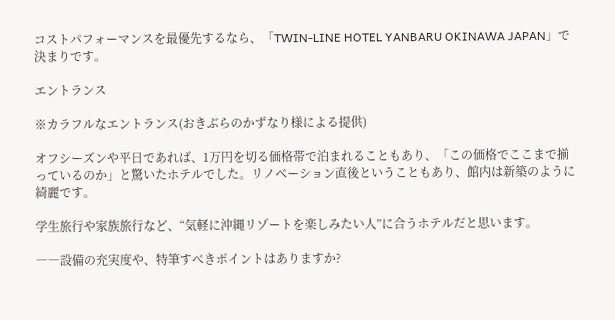コストパフォーマンスを最優先するなら、「TWIN-LINE HOTEL YANBARU OKINAWA JAPAN」で決まりです。

エントランス

※カラフルなエントランス(おきぶらのかずなり様による提供)

オフシーズンや平日であれば、1万円を切る価格帯で泊まれることもあり、「この価格でここまで揃っているのか」と驚いたホテルでした。リノベーション直後ということもあり、館内は新築のように綺麗です。

学生旅行や家族旅行など、“気軽に沖縄リゾートを楽しみたい人”に合うホテルだと思います。

――設備の充実度や、特筆すべきポイントはありますか?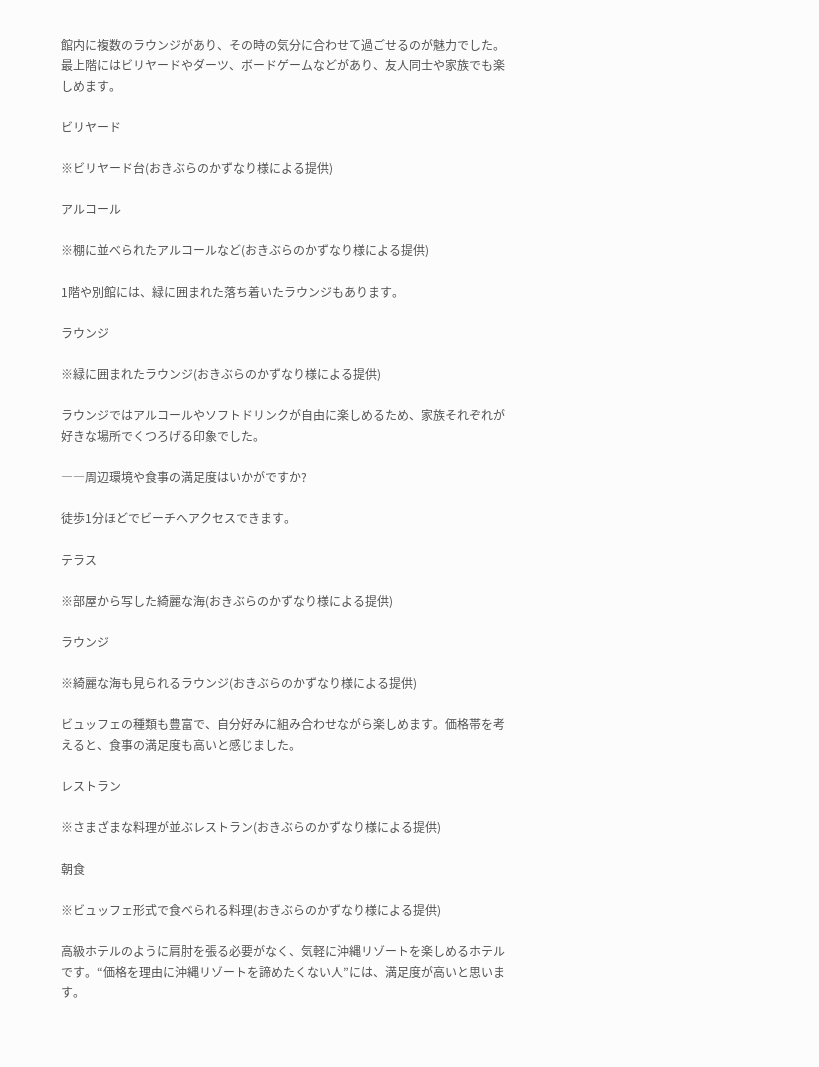館内に複数のラウンジがあり、その時の気分に合わせて過ごせるのが魅力でした。最上階にはビリヤードやダーツ、ボードゲームなどがあり、友人同士や家族でも楽しめます。

ビリヤード

※ビリヤード台(おきぶらのかずなり様による提供)

アルコール

※棚に並べられたアルコールなど(おきぶらのかずなり様による提供)

1階や別館には、緑に囲まれた落ち着いたラウンジもあります。

ラウンジ

※緑に囲まれたラウンジ(おきぶらのかずなり様による提供)

ラウンジではアルコールやソフトドリンクが自由に楽しめるため、家族それぞれが好きな場所でくつろげる印象でした。

――周辺環境や食事の満足度はいかがですか?

徒歩1分ほどでビーチへアクセスできます。

テラス

※部屋から写した綺麗な海(おきぶらのかずなり様による提供)

ラウンジ

※綺麗な海も見られるラウンジ(おきぶらのかずなり様による提供)

ビュッフェの種類も豊富で、自分好みに組み合わせながら楽しめます。価格帯を考えると、食事の満足度も高いと感じました。

レストラン

※さまざまな料理が並ぶレストラン(おきぶらのかずなり様による提供)

朝食

※ビュッフェ形式で食べられる料理(おきぶらのかずなり様による提供)

高級ホテルのように肩肘を張る必要がなく、気軽に沖縄リゾートを楽しめるホテルです。“価格を理由に沖縄リゾートを諦めたくない人”には、満足度が高いと思います。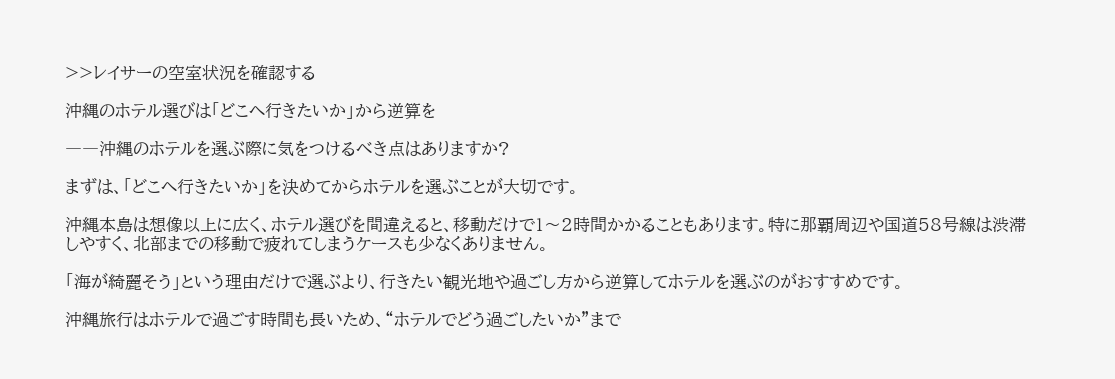>>レイサーの空室状況を確認する

沖縄のホテル選びは「どこへ行きたいか」から逆算を

――沖縄のホテルを選ぶ際に気をつけるべき点はありますか?

まずは、「どこへ行きたいか」を決めてからホテルを選ぶことが大切です。

沖縄本島は想像以上に広く、ホテル選びを間違えると、移動だけで1〜2時間かかることもあります。特に那覇周辺や国道58号線は渋滞しやすく、北部までの移動で疲れてしまうケースも少なくありません。

「海が綺麗そう」という理由だけで選ぶより、行きたい観光地や過ごし方から逆算してホテルを選ぶのがおすすめです。

沖縄旅行はホテルで過ごす時間も長いため、“ホテルでどう過ごしたいか”まで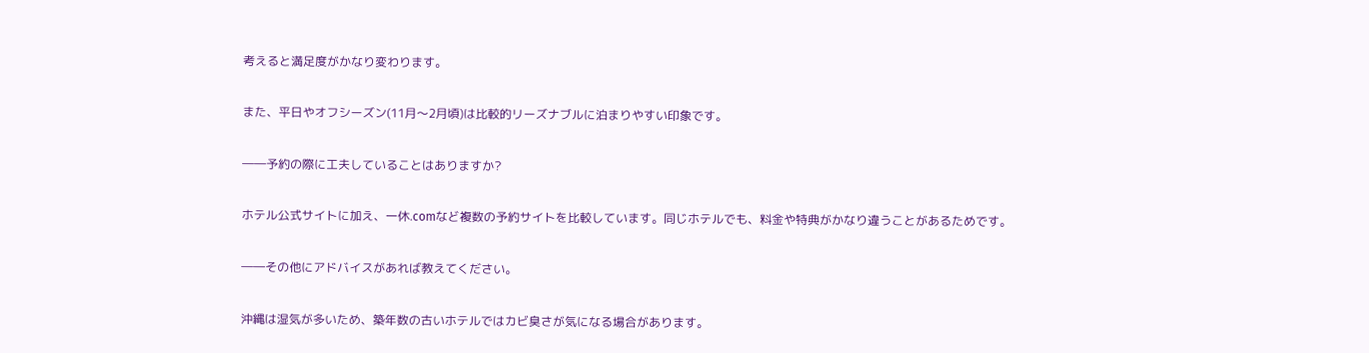考えると満足度がかなり変わります。

また、平日やオフシーズン(11月〜2月頃)は比較的リーズナブルに泊まりやすい印象です。

――予約の際に工夫していることはありますか?

ホテル公式サイトに加え、一休.comなど複数の予約サイトを比較しています。同じホテルでも、料金や特典がかなり違うことがあるためです。

――その他にアドバイスがあれば教えてください。

沖縄は湿気が多いため、築年数の古いホテルではカビ臭さが気になる場合があります。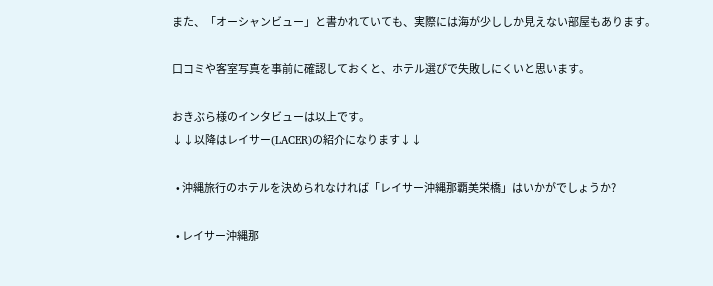また、「オーシャンビュー」と書かれていても、実際には海が少ししか見えない部屋もあります。

口コミや客室写真を事前に確認しておくと、ホテル選びで失敗しにくいと思います。

おきぶら様のインタビューは以上です。
↓↓以降はレイサー(LACER)の紹介になります↓↓

  • 沖縄旅行のホテルを決められなければ「レイサー沖縄那覇美栄橋」はいかがでしょうか?

  • レイサー沖縄那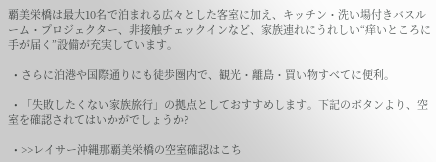覇美栄橋は最大10名で泊まれる広々とした客室に加え、キッチン・洗い場付きバスルーム・プロジェクター、非接触チェックインなど、家族連れにうれしい“痒いところに手が届く”設備が充実しています。

  • さらに泊港や国際通りにも徒歩圏内で、観光・離島・買い物すべてに便利。

  • 「失敗したくない家族旅行」の拠点としておすすめします。下記のボタンより、空室を確認されてはいかがでしょうか?

  • >>レイサー沖縄那覇美栄橋の空室確認はこち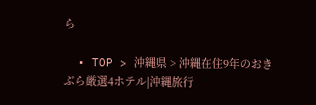ら

  • TOP > 沖縄県 > 沖縄在住9年のおきぶら厳選4ホテル|沖縄旅行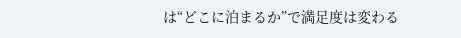は“どこに泊まるか”で満足度は変わる